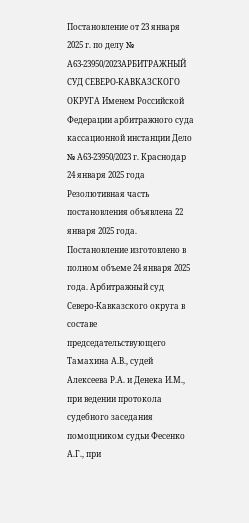Постановление от 23 января 2025 г. по делу № А63-23950/2023АРБИТРАЖНЫЙ СУД СЕВЕРО-КАВКАЗСКОГО ОКРУГА Именем Российской Федерации арбитражного суда кассационной инстанции Дело № А63-23950/2023 г. Краснодар 24 января 2025 года Резолютивная часть постановления объявлена 22 января 2025 года. Постановление изготовлено в полном объеме 24 января 2025 года. Арбитражный суд Северо-Кавказского округа в составе председательствующего Тамахина А.В., судей Алексеева Р.А. и Денека И.М., при ведении протокола судебного заседания помощником судьи Фесенко А.Г., при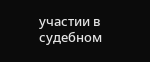участии в судебном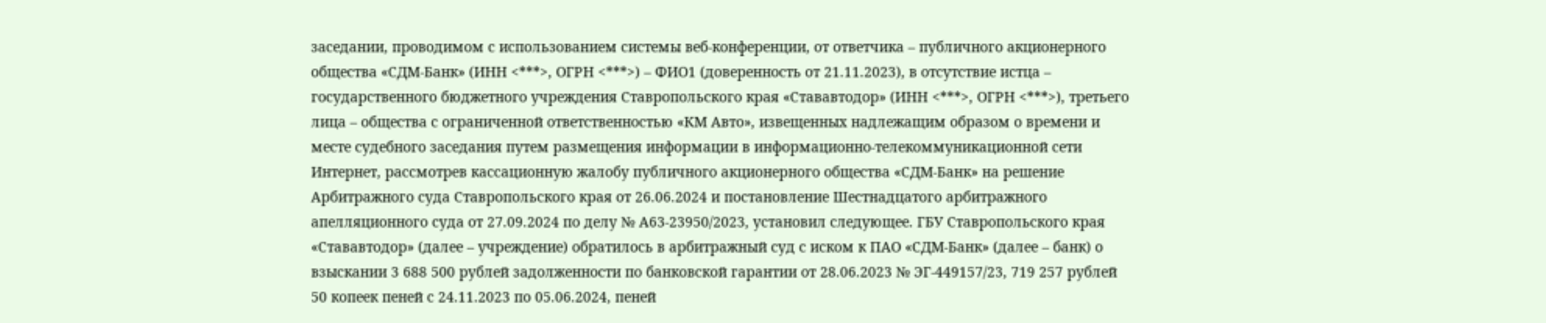заседании, проводимом с использованием системы веб-конференции, от ответчика – публичного акционерного общества «СДМ-Банк» (ИНН <***>, ОГРН <***>) – ФИО1 (доверенность от 21.11.2023), в отсутствие истца – государственного бюджетного учреждения Ставропольского края «Стававтодор» (ИНН <***>, ОГРН <***>), третьего лица – общества с ограниченной ответственностью «КМ Авто», извещенных надлежащим образом о времени и месте судебного заседания путем размещения информации в информационно-телекоммуникационной сети Интернет, рассмотрев кассационную жалобу публичного акционерного общества «СДМ-Банк» на решение Арбитражного суда Ставропольского края от 26.06.2024 и постановление Шестнадцатого арбитражного апелляционного суда от 27.09.2024 по делу № А63-23950/2023, установил следующее. ГБУ Ставропольского края «Стававтодор» (далее – учреждение) обратилось в арбитражный суд с иском к ПАО «СДМ-Банк» (далее – банк) о взыскании 3 688 500 рублей задолженности по банковской гарантии от 28.06.2023 № ЭГ-449157/23, 719 257 рублей 50 копеек пеней с 24.11.2023 по 05.06.2024, пеней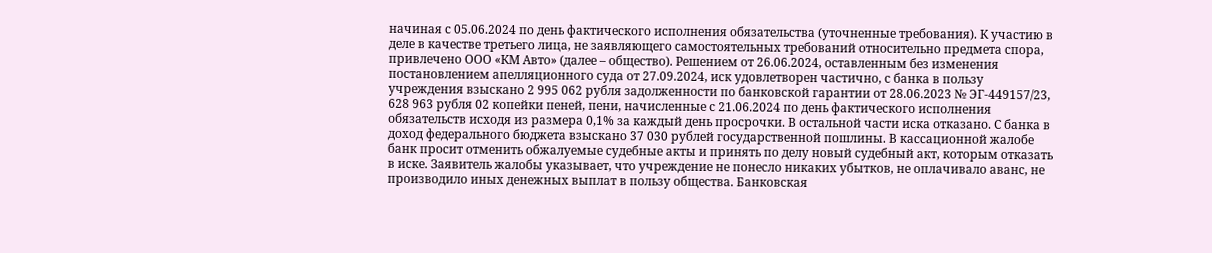начиная с 05.06.2024 по день фактического исполнения обязательства (уточненные требования). К участию в деле в качестве третьего лица, не заявляющего самостоятельных требований относительно предмета спора, привлечено ООО «КМ Авто» (далее – общество). Решением от 26.06.2024, оставленным без изменения постановлением апелляционного суда от 27.09.2024, иск удовлетворен частично, с банка в пользу учреждения взыскано 2 995 062 рубля задолженности по банковской гарантии от 28.06.2023 № ЭГ-449157/23, 628 963 рубля 02 копейки пеней, пени, начисленные с 21.06.2024 по день фактического исполнения обязательств исходя из размера 0,1% за каждый день просрочки. В остальной части иска отказано. С банка в доход федерального бюджета взыскано 37 030 рублей государственной пошлины. В кассационной жалобе банк просит отменить обжалуемые судебные акты и принять по делу новый судебный акт, которым отказать в иске. Заявитель жалобы указывает, что учреждение не понесло никаких убытков, не оплачивало аванс, не производило иных денежных выплат в пользу общества. Банковская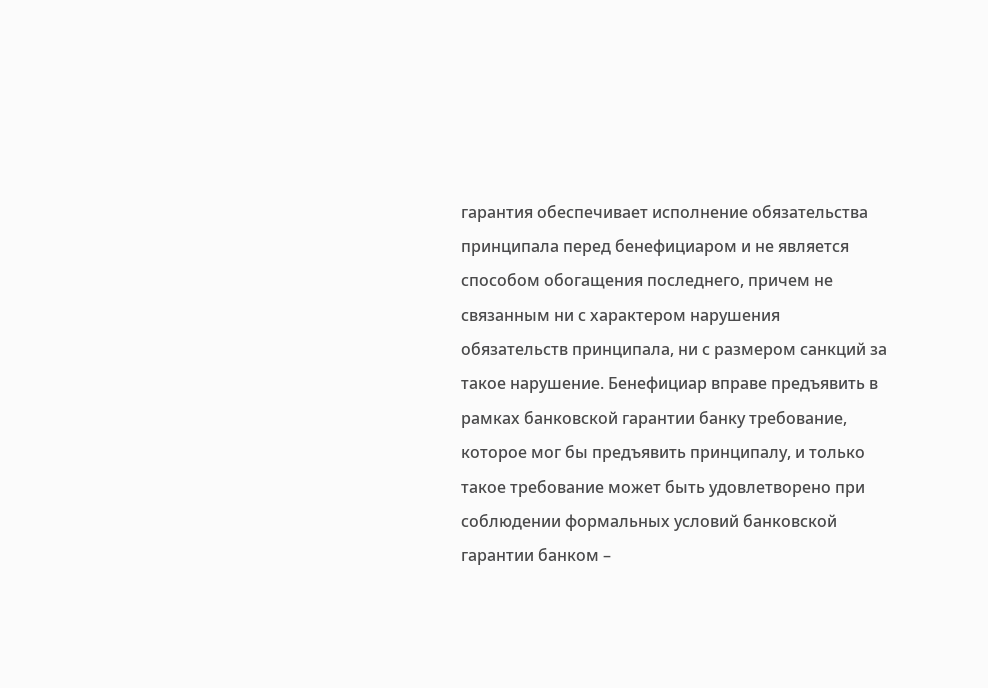гарантия обеспечивает исполнение обязательства принципала перед бенефициаром и не является способом обогащения последнего, причем не связанным ни с характером нарушения обязательств принципала, ни с размером санкций за такое нарушение. Бенефициар вправе предъявить в рамках банковской гарантии банку требование, которое мог бы предъявить принципалу, и только такое требование может быть удовлетворено при соблюдении формальных условий банковской гарантии банком –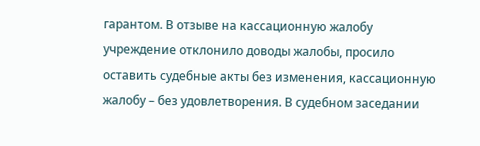гарантом. В отзыве на кассационную жалобу учреждение отклонило доводы жалобы, просило оставить судебные акты без изменения, кассационную жалобу – без удовлетворения. В судебном заседании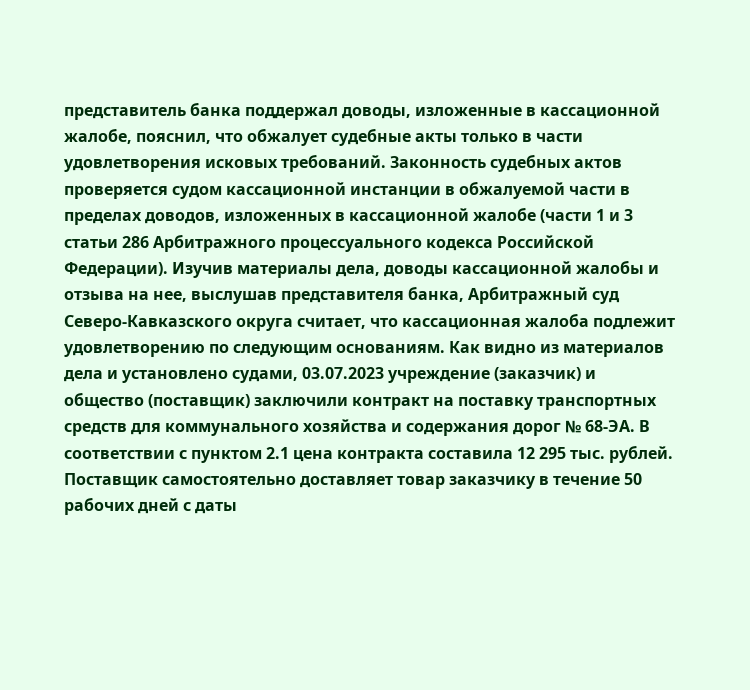представитель банка поддержал доводы, изложенные в кассационной жалобе, пояснил, что обжалует судебные акты только в части удовлетворения исковых требований. Законность судебных актов проверяется судом кассационной инстанции в обжалуемой части в пределах доводов, изложенных в кассационной жалобе (части 1 и 3 статьи 286 Арбитражного процессуального кодекса Российской Федерации). Изучив материалы дела, доводы кассационной жалобы и отзыва на нее, выслушав представителя банка, Арбитражный суд Северо-Кавказского округа считает, что кассационная жалоба подлежит удовлетворению по следующим основаниям. Как видно из материалов дела и установлено судами, 03.07.2023 учреждение (заказчик) и общество (поставщик) заключили контракт на поставку транспортных средств для коммунального хозяйства и содержания дорог № 68-ЭА. В соответствии с пунктом 2.1 цена контракта составила 12 295 тыс. рублей. Поставщик самостоятельно доставляет товар заказчику в течение 50 рабочих дней с даты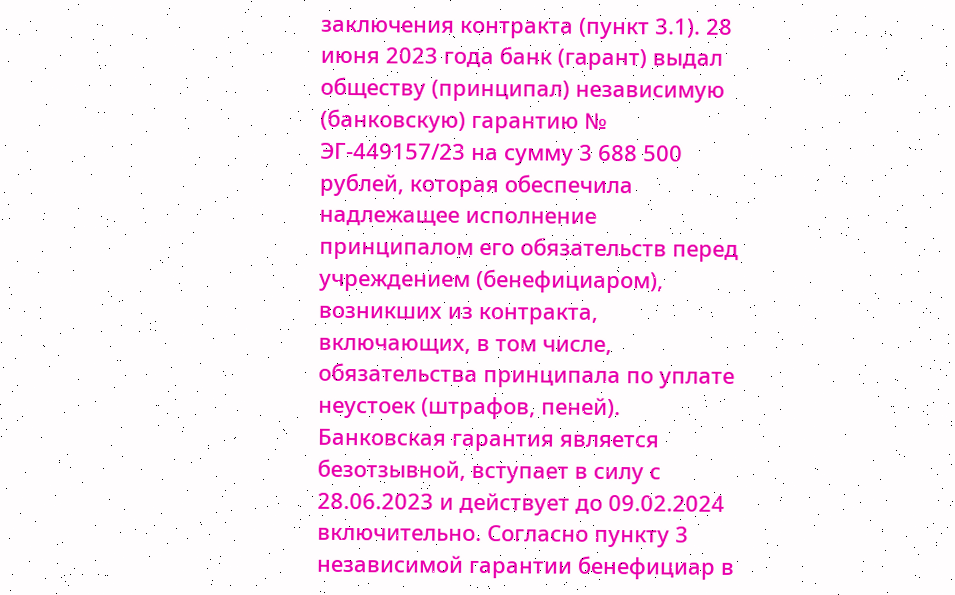заключения контракта (пункт 3.1). 28 июня 2023 года банк (гарант) выдал обществу (принципал) независимую (банковскую) гарантию № ЭГ-449157/23 на сумму 3 688 500 рублей, которая обеспечила надлежащее исполнение принципалом его обязательств перед учреждением (бенефициаром), возникших из контракта, включающих, в том числе, обязательства принципала по уплате неустоек (штрафов, пеней). Банковская гарантия является безотзывной, вступает в силу с 28.06.2023 и действует до 09.02.2024 включительно. Согласно пункту 3 независимой гарантии бенефициар в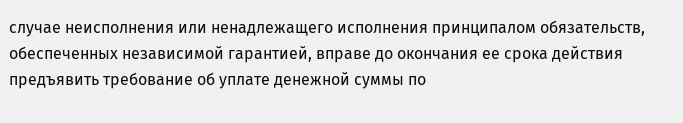случае неисполнения или ненадлежащего исполнения принципалом обязательств, обеспеченных независимой гарантией, вправе до окончания ее срока действия предъявить требование об уплате денежной суммы по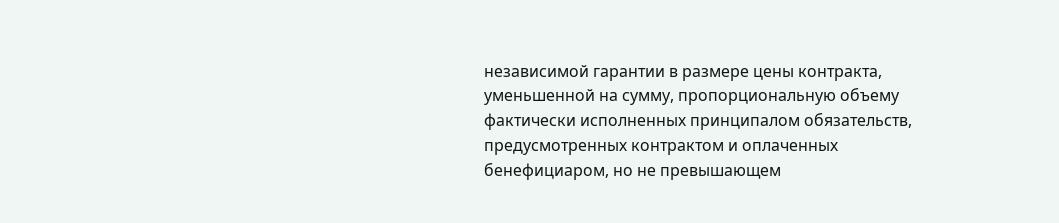независимой гарантии в размере цены контракта, уменьшенной на сумму, пропорциональную объему фактически исполненных принципалом обязательств, предусмотренных контрактом и оплаченных бенефициаром, но не превышающем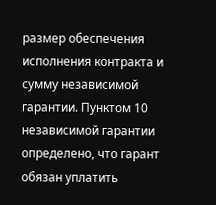размер обеспечения исполнения контракта и сумму независимой гарантии. Пунктом 10 независимой гарантии определено, что гарант обязан уплатить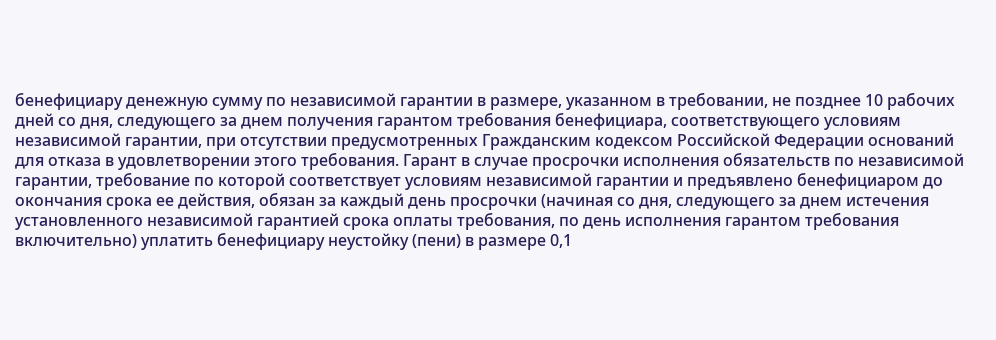бенефициару денежную сумму по независимой гарантии в размере, указанном в требовании, не позднее 10 рабочих дней со дня, следующего за днем получения гарантом требования бенефициара, соответствующего условиям независимой гарантии, при отсутствии предусмотренных Гражданским кодексом Российской Федерации оснований для отказа в удовлетворении этого требования. Гарант в случае просрочки исполнения обязательств по независимой гарантии, требование по которой соответствует условиям независимой гарантии и предъявлено бенефициаром до окончания срока ее действия, обязан за каждый день просрочки (начиная со дня, следующего за днем истечения установленного независимой гарантией срока оплаты требования, по день исполнения гарантом требования включительно) уплатить бенефициару неустойку (пени) в размере 0,1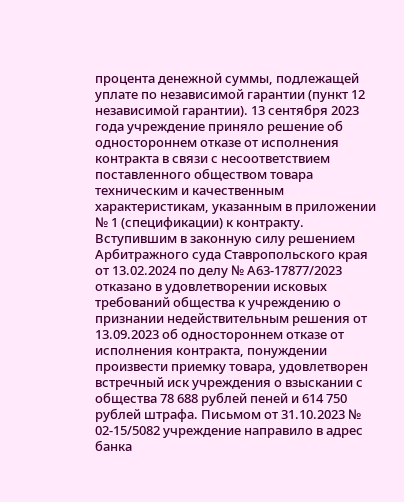процента денежной суммы, подлежащей уплате по независимой гарантии (пункт 12 независимой гарантии). 13 сентября 2023 года учреждение приняло решение об одностороннем отказе от исполнения контракта в связи с несоответствием поставленного обществом товара техническим и качественным характеристикам, указанным в приложении № 1 (спецификации) к контракту. Вступившим в законную силу решением Арбитражного суда Ставропольского края от 13.02.2024 по делу № А63-17877/2023 отказано в удовлетворении исковых требований общества к учреждению о признании недействительным решения от 13.09.2023 об одностороннем отказе от исполнения контракта, понуждении произвести приемку товара, удовлетворен встречный иск учреждения о взыскании с общества 78 688 рублей пеней и 614 750 рублей штрафа. Письмом от 31.10.2023 № 02-15/5082 учреждение направило в адрес банка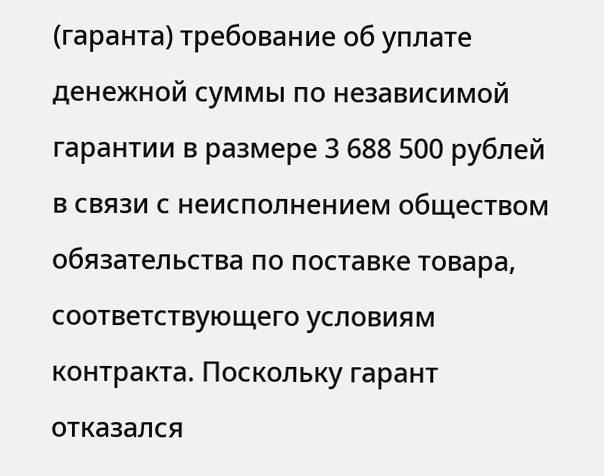(гаранта) требование об уплате денежной суммы по независимой гарантии в размере 3 688 500 рублей в связи с неисполнением обществом обязательства по поставке товара, соответствующего условиям контракта. Поскольку гарант отказался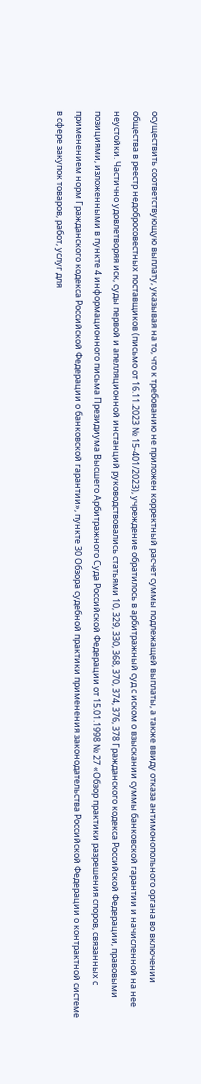осуществить соответствующую выплату, указывая на то, что к требованию не приложен корректный расчет суммы подлежащей выплаты, а также ввиду отказа антимонопольного органа во включении общества в реестр недобросовестных поставщиков (письмо от 16.11.2023 № 15-401/2023), учреждение обратилось в арбитражный суд с иском о взыскании суммы банковской гарантии и начисленной на нее неустойки. Частично удовлетворяя иск, суды первой и апелляционной инстанций руководствовались статьями 10, 329, 330, 368, 370, 374, 376, 378 Гражданского кодекса Российской Федерации, правовыми позициями, изложенными в пункте 4 информационного письма Президиума Высшего Арбитражного Суда Российской Федерации от 15.01.1998 № 27 «Обзор практики разрешения споров, связанных с применением норм Гражданского кодекса Российской Федерации о банковской гарантии», пункте 30 Обзора судебной практики применения законодательства Российской Федерации о контрактной системе в сфере закупок товаров, работ, услуг для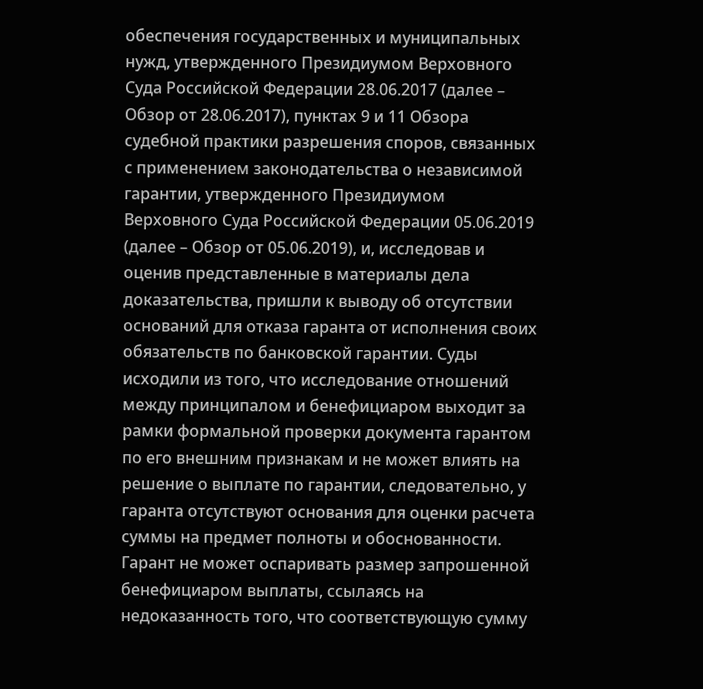обеспечения государственных и муниципальных нужд, утвержденного Президиумом Верховного Суда Российской Федерации 28.06.2017 (далее – Обзор от 28.06.2017), пунктах 9 и 11 Обзора судебной практики разрешения споров, связанных с применением законодательства о независимой гарантии, утвержденного Президиумом Верховного Суда Российской Федерации 05.06.2019 (далее – Обзор от 05.06.2019), и, исследовав и оценив представленные в материалы дела доказательства, пришли к выводу об отсутствии оснований для отказа гаранта от исполнения своих обязательств по банковской гарантии. Суды исходили из того, что исследование отношений между принципалом и бенефициаром выходит за рамки формальной проверки документа гарантом по его внешним признакам и не может влиять на решение о выплате по гарантии, следовательно, у гаранта отсутствуют основания для оценки расчета суммы на предмет полноты и обоснованности. Гарант не может оспаривать размер запрошенной бенефициаром выплаты, ссылаясь на недоказанность того, что соответствующую сумму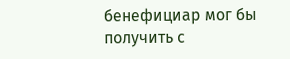бенефициар мог бы получить с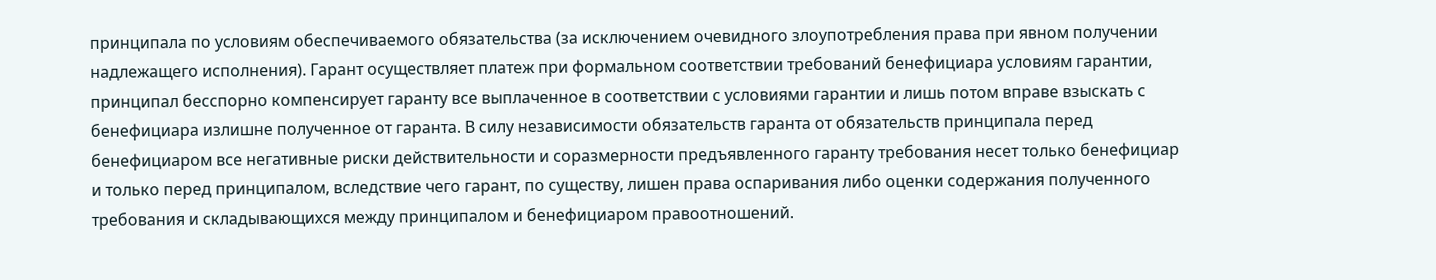принципала по условиям обеспечиваемого обязательства (за исключением очевидного злоупотребления права при явном получении надлежащего исполнения). Гарант осуществляет платеж при формальном соответствии требований бенефициара условиям гарантии, принципал бесспорно компенсирует гаранту все выплаченное в соответствии с условиями гарантии и лишь потом вправе взыскать с бенефициара излишне полученное от гаранта. В силу независимости обязательств гаранта от обязательств принципала перед бенефициаром все негативные риски действительности и соразмерности предъявленного гаранту требования несет только бенефициар и только перед принципалом, вследствие чего гарант, по существу, лишен права оспаривания либо оценки содержания полученного требования и складывающихся между принципалом и бенефициаром правоотношений.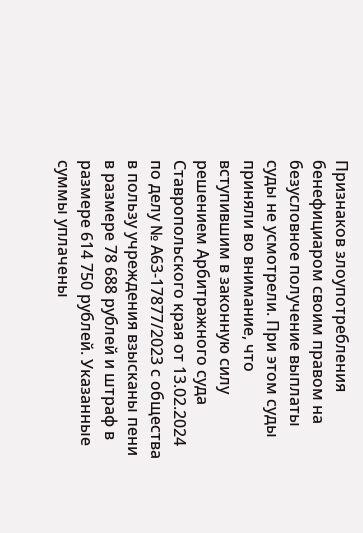Признаков злоупотребления бенефициаром своим правом на безусловное получение выплаты суды не усмотрели. При этом суды приняли во внимание, что вступившим в законную силу решением Арбитражного суда Ставропольского края от 13.02.2024 по делу № А63-17877/2023 с общества в пользу учреждения взысканы пени в размере 78 688 рублей и штраф в размере 614 750 рублей. Указанные суммы уплачены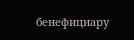бенефициару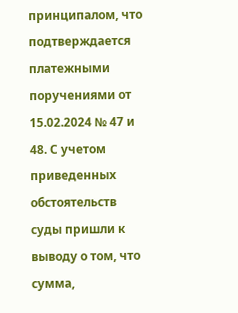принципалом, что подтверждается платежными поручениями от 15.02.2024 № 47 и 48. С учетом приведенных обстоятельств суды пришли к выводу о том, что сумма,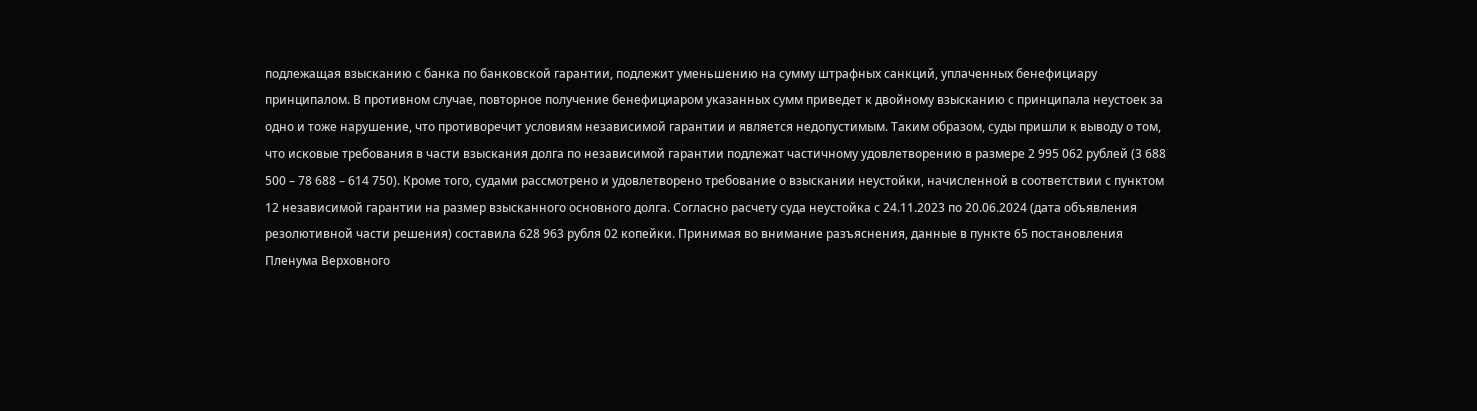подлежащая взысканию с банка по банковской гарантии, подлежит уменьшению на сумму штрафных санкций, уплаченных бенефициару принципалом. В противном случае, повторное получение бенефициаром указанных сумм приведет к двойному взысканию с принципала неустоек за одно и тоже нарушение, что противоречит условиям независимой гарантии и является недопустимым. Таким образом, суды пришли к выводу о том, что исковые требования в части взыскания долга по независимой гарантии подлежат частичному удовлетворению в размере 2 995 062 рублей (3 688 500 – 78 688 – 614 750). Кроме того, судами рассмотрено и удовлетворено требование о взыскании неустойки, начисленной в соответствии с пунктом 12 независимой гарантии на размер взысканного основного долга. Согласно расчету суда неустойка с 24.11.2023 по 20.06.2024 (дата объявления резолютивной части решения) составила 628 963 рубля 02 копейки. Принимая во внимание разъяснения, данные в пункте 65 постановления Пленума Верховного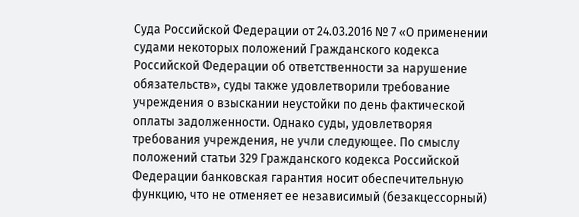Суда Российской Федерации от 24.03.2016 № 7 «О применении судами некоторых положений Гражданского кодекса Российской Федерации об ответственности за нарушение обязательств», суды также удовлетворили требование учреждения о взыскании неустойки по день фактической оплаты задолженности. Однако суды, удовлетворяя требования учреждения, не учли следующее. По смыслу положений статьи 329 Гражданского кодекса Российской Федерации банковская гарантия носит обеспечительную функцию, что не отменяет ее независимый (безакцессорный)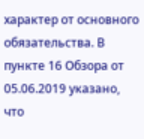характер от основного обязательства. В пункте 16 Обзора от 05.06.2019 указано, что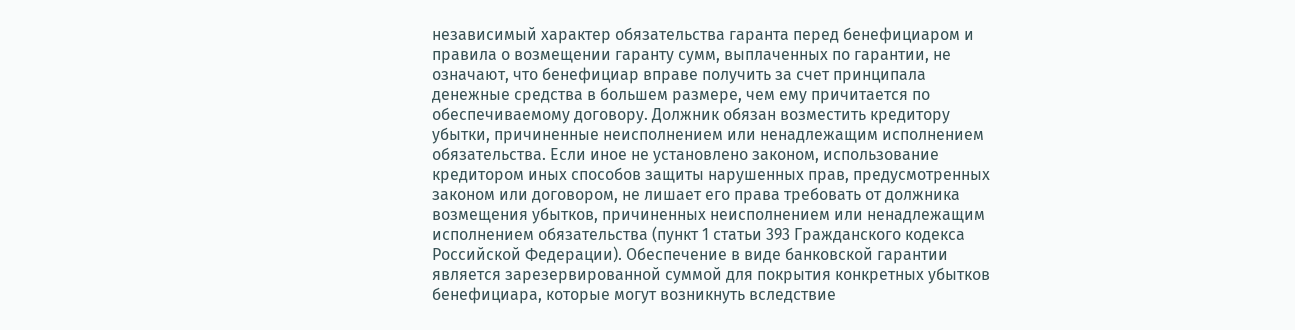независимый характер обязательства гаранта перед бенефициаром и правила о возмещении гаранту сумм, выплаченных по гарантии, не означают, что бенефициар вправе получить за счет принципала денежные средства в большем размере, чем ему причитается по обеспечиваемому договору. Должник обязан возместить кредитору убытки, причиненные неисполнением или ненадлежащим исполнением обязательства. Если иное не установлено законом, использование кредитором иных способов защиты нарушенных прав, предусмотренных законом или договором, не лишает его права требовать от должника возмещения убытков, причиненных неисполнением или ненадлежащим исполнением обязательства (пункт 1 статьи 393 Гражданского кодекса Российской Федерации). Обеспечение в виде банковской гарантии является зарезервированной суммой для покрытия конкретных убытков бенефициара, которые могут возникнуть вследствие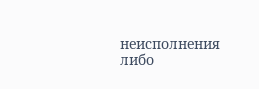неисполнения либо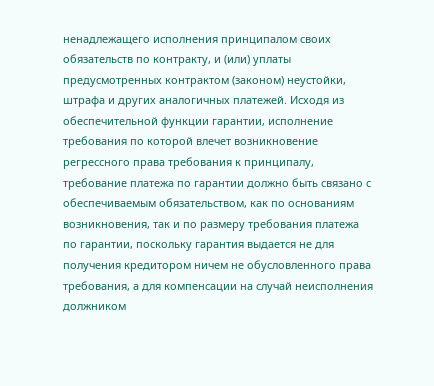ненадлежащего исполнения принципалом своих обязательств по контракту, и (или) уплаты предусмотренных контрактом (законом) неустойки, штрафа и других аналогичных платежей. Исходя из обеспечительной функции гарантии, исполнение требования по которой влечет возникновение регрессного права требования к принципалу, требование платежа по гарантии должно быть связано с обеспечиваемым обязательством, как по основаниям возникновения, так и по размеру требования платежа по гарантии, поскольку гарантия выдается не для получения кредитором ничем не обусловленного права требования, а для компенсации на случай неисполнения должником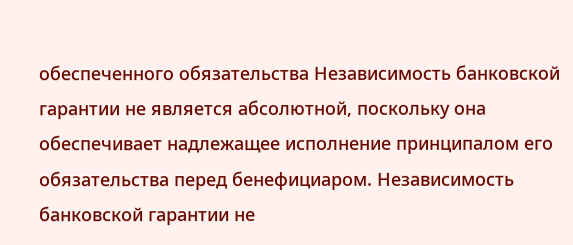обеспеченного обязательства Независимость банковской гарантии не является абсолютной, поскольку она обеспечивает надлежащее исполнение принципалом его обязательства перед бенефициаром. Независимость банковской гарантии не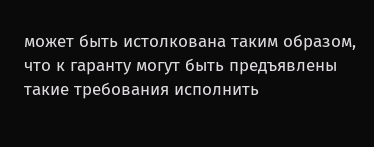может быть истолкована таким образом, что к гаранту могут быть предъявлены такие требования исполнить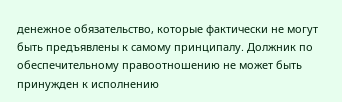денежное обязательство, которые фактически не могут быть предъявлены к самому принципалу. Должник по обеспечительному правоотношению не может быть принужден к исполнению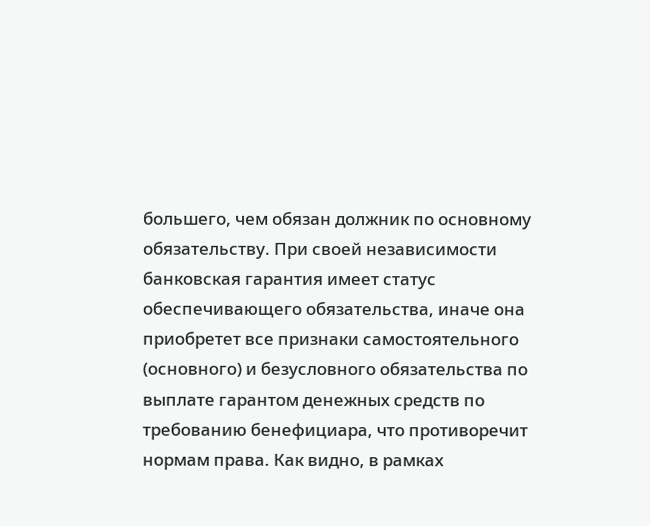большего, чем обязан должник по основному обязательству. При своей независимости банковская гарантия имеет статус обеспечивающего обязательства, иначе она приобретет все признаки самостоятельного (основного) и безусловного обязательства по выплате гарантом денежных средств по требованию бенефициара, что противоречит нормам права. Как видно, в рамках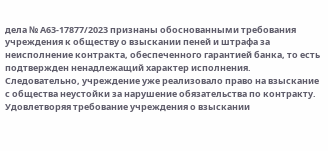дела № А63-17877/2023 признаны обоснованными требования учреждения к обществу о взыскании пеней и штрафа за неисполнение контракта, обеспеченного гарантией банка, то есть подтвержден ненадлежащий характер исполнения. Следовательно, учреждение уже реализовало право на взыскание с общества неустойки за нарушение обязательства по контракту. Удовлетворяя требование учреждения о взыскании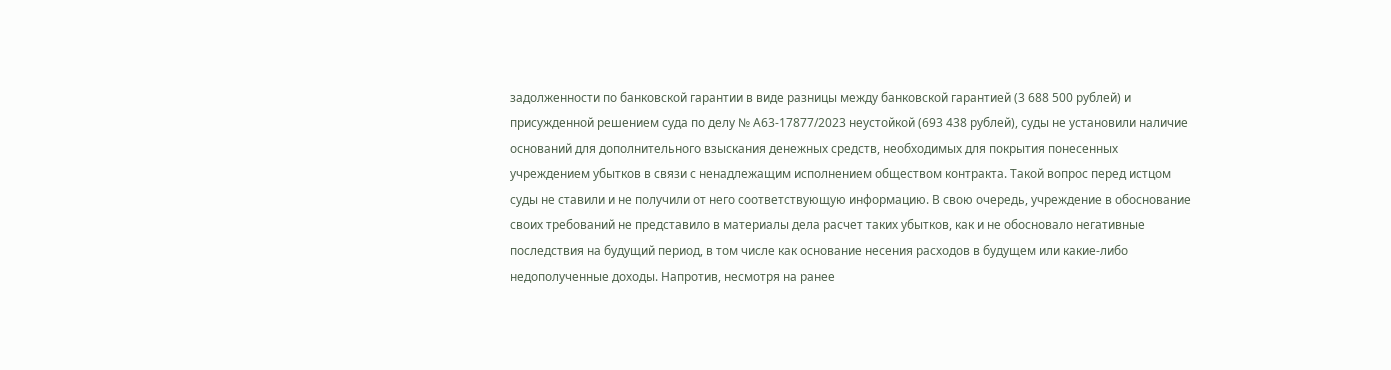задолженности по банковской гарантии в виде разницы между банковской гарантией (3 688 500 рублей) и присужденной решением суда по делу № А63-17877/2023 неустойкой (693 438 рублей), суды не установили наличие оснований для дополнительного взыскания денежных средств, необходимых для покрытия понесенных учреждением убытков в связи с ненадлежащим исполнением обществом контракта. Такой вопрос перед истцом суды не ставили и не получили от него соответствующую информацию. В свою очередь, учреждение в обоснование своих требований не представило в материалы дела расчет таких убытков, как и не обосновало негативные последствия на будущий период, в том числе как основание несения расходов в будущем или какие-либо недополученные доходы. Напротив, несмотря на ранее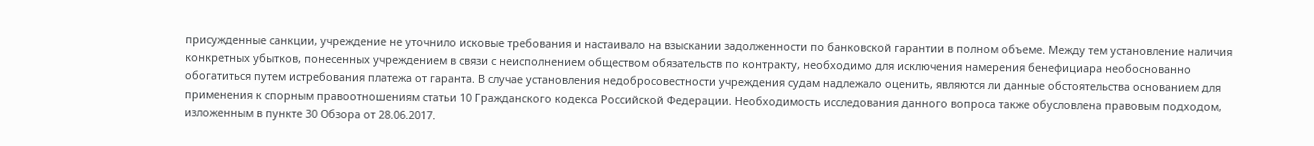присужденные санкции, учреждение не уточнило исковые требования и настаивало на взыскании задолженности по банковской гарантии в полном объеме. Между тем установление наличия конкретных убытков, понесенных учреждением в связи с неисполнением обществом обязательств по контракту, необходимо для исключения намерения бенефициара необоснованно обогатиться путем истребования платежа от гаранта. В случае установления недобросовестности учреждения судам надлежало оценить, являются ли данные обстоятельства основанием для применения к спорным правоотношениям статьи 10 Гражданского кодекса Российской Федерации. Необходимость исследования данного вопроса также обусловлена правовым подходом, изложенным в пункте 30 Обзора от 28.06.2017.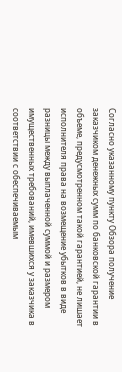Согласно указанному пункту Обзора получение заказчиком денежных сумм по банковской гарантии в объеме, предусмотренном такой гарантией, не лишает исполнителя права на возмещение убытков в виде разницы между выплаченной суммой и размером имущественных требований, имевшихся у заказчика в соответствии с обеспечиваемым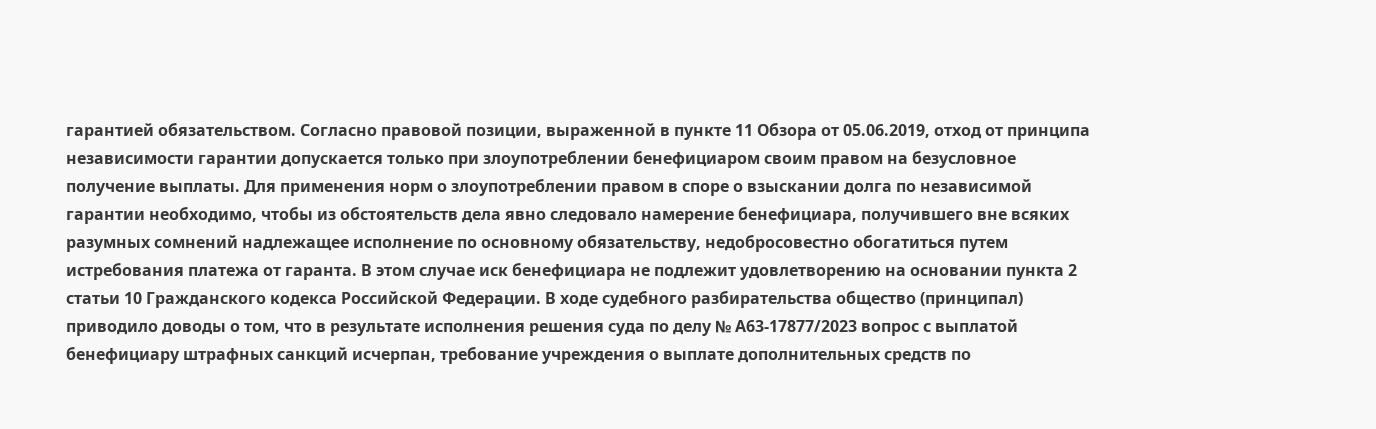гарантией обязательством. Согласно правовой позиции, выраженной в пункте 11 Обзора от 05.06.2019, отход от принципа независимости гарантии допускается только при злоупотреблении бенефициаром своим правом на безусловное получение выплаты. Для применения норм о злоупотреблении правом в споре о взыскании долга по независимой гарантии необходимо, чтобы из обстоятельств дела явно следовало намерение бенефициара, получившего вне всяких разумных сомнений надлежащее исполнение по основному обязательству, недобросовестно обогатиться путем истребования платежа от гаранта. В этом случае иск бенефициара не подлежит удовлетворению на основании пункта 2 статьи 10 Гражданского кодекса Российской Федерации. В ходе судебного разбирательства общество (принципал) приводило доводы о том, что в результате исполнения решения суда по делу № А63-17877/2023 вопрос с выплатой бенефициару штрафных санкций исчерпан, требование учреждения о выплате дополнительных средств по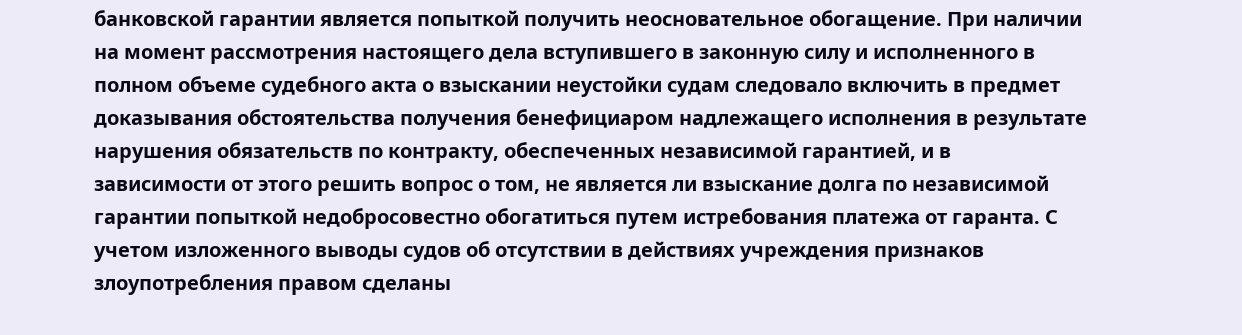банковской гарантии является попыткой получить неосновательное обогащение. При наличии на момент рассмотрения настоящего дела вступившего в законную силу и исполненного в полном объеме судебного акта о взыскании неустойки судам следовало включить в предмет доказывания обстоятельства получения бенефициаром надлежащего исполнения в результате нарушения обязательств по контракту, обеспеченных независимой гарантией, и в зависимости от этого решить вопрос о том, не является ли взыскание долга по независимой гарантии попыткой недобросовестно обогатиться путем истребования платежа от гаранта. С учетом изложенного выводы судов об отсутствии в действиях учреждения признаков злоупотребления правом сделаны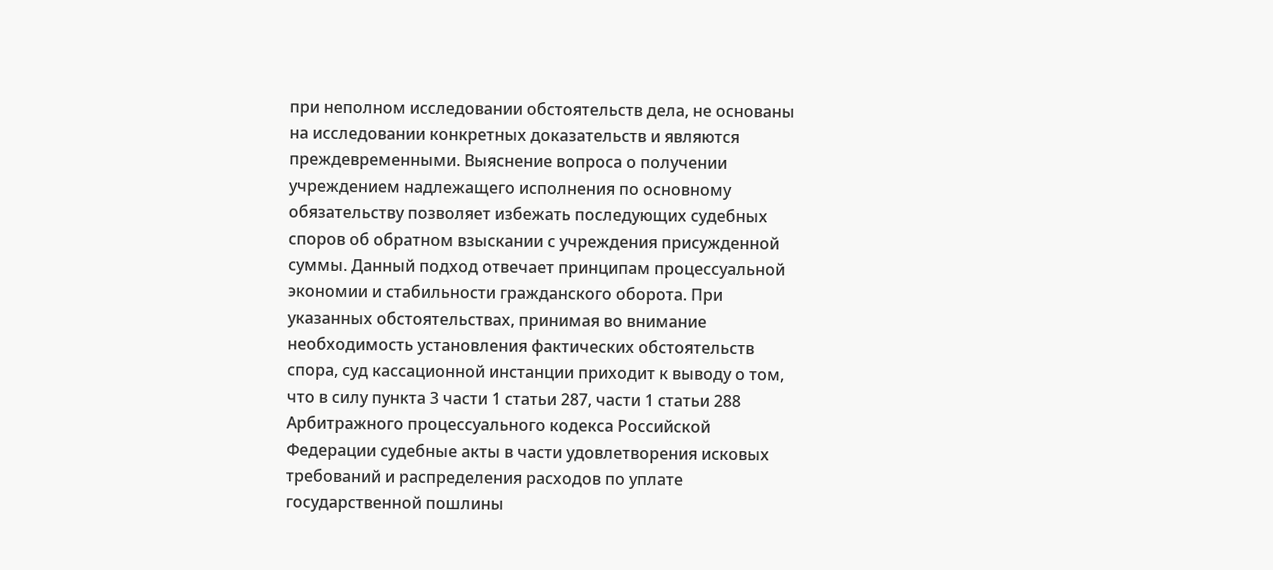при неполном исследовании обстоятельств дела, не основаны на исследовании конкретных доказательств и являются преждевременными. Выяснение вопроса о получении учреждением надлежащего исполнения по основному обязательству позволяет избежать последующих судебных споров об обратном взыскании с учреждения присужденной суммы. Данный подход отвечает принципам процессуальной экономии и стабильности гражданского оборота. При указанных обстоятельствах, принимая во внимание необходимость установления фактических обстоятельств спора, суд кассационной инстанции приходит к выводу о том, что в силу пункта 3 части 1 статьи 287, части 1 статьи 288 Арбитражного процессуального кодекса Российской Федерации судебные акты в части удовлетворения исковых требований и распределения расходов по уплате государственной пошлины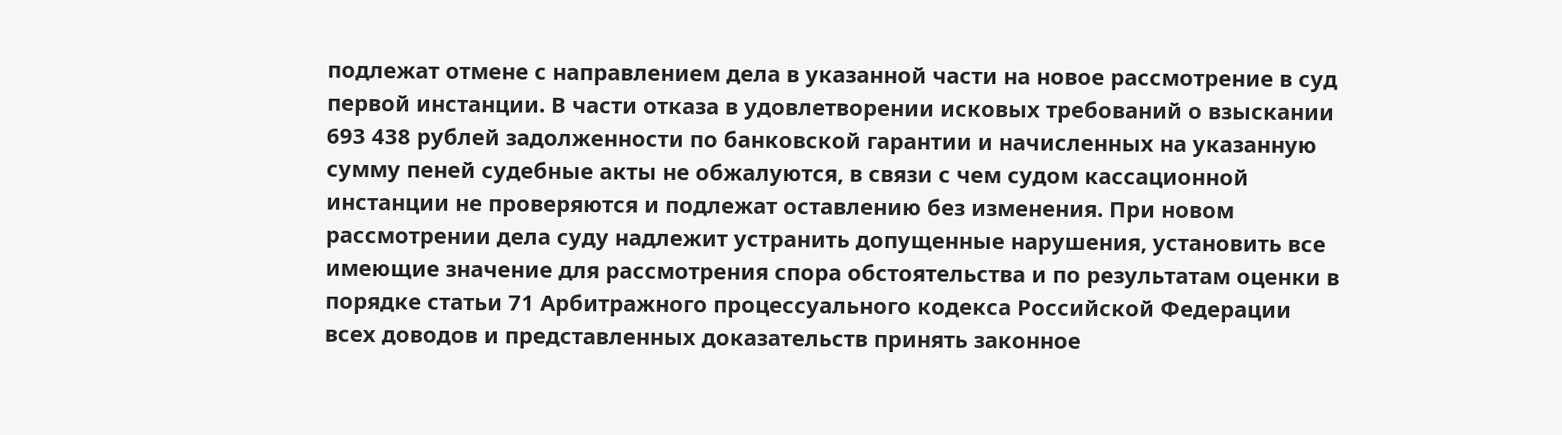подлежат отмене с направлением дела в указанной части на новое рассмотрение в суд первой инстанции. В части отказа в удовлетворении исковых требований о взыскании 693 438 рублей задолженности по банковской гарантии и начисленных на указанную сумму пеней судебные акты не обжалуются, в связи с чем судом кассационной инстанции не проверяются и подлежат оставлению без изменения. При новом рассмотрении дела суду надлежит устранить допущенные нарушения, установить все имеющие значение для рассмотрения спора обстоятельства и по результатам оценки в порядке статьи 71 Арбитражного процессуального кодекса Российской Федерации всех доводов и представленных доказательств принять законное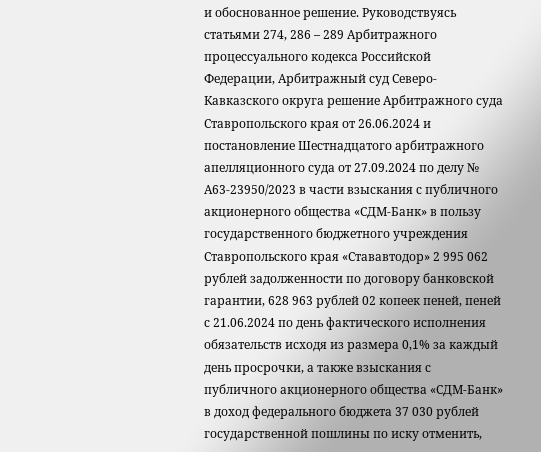и обоснованное решение. Руководствуясь статьями 274, 286 – 289 Арбитражного процессуального кодекса Российской Федерации, Арбитражный суд Северо-Кавказского округа решение Арбитражного суда Ставропольского края от 26.06.2024 и постановление Шестнадцатого арбитражного апелляционного суда от 27.09.2024 по делу № А63-23950/2023 в части взыскания с публичного акционерного общества «СДМ-Банк» в пользу государственного бюджетного учреждения Ставропольского края «Стававтодор» 2 995 062 рублей задолженности по договору банковской гарантии, 628 963 рублей 02 копеек пеней, пеней с 21.06.2024 по день фактического исполнения обязательств исходя из размера 0,1% за каждый день просрочки, а также взыскания с публичного акционерного общества «СДМ-Банк» в доход федерального бюджета 37 030 рублей государственной пошлины по иску отменить,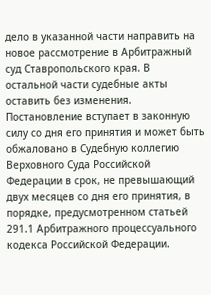дело в указанной части направить на новое рассмотрение в Арбитражный суд Ставропольского края. В остальной части судебные акты оставить без изменения. Постановление вступает в законную силу со дня его принятия и может быть обжаловано в Судебную коллегию Верховного Суда Российской Федерации в срок, не превышающий двух месяцев со дня его принятия, в порядке, предусмотренном статьей 291.1 Арбитражного процессуального кодекса Российской Федерации.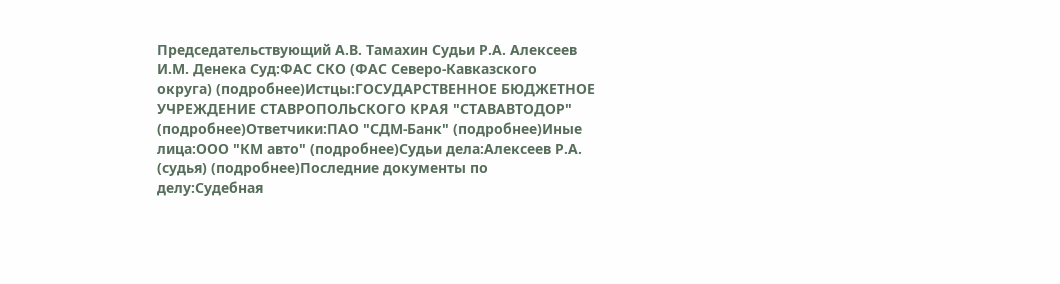Председательствующий А.В. Тамахин Судьи Р.А. Алексеев И.М. Денека Суд:ФАС СКО (ФАС Северо-Кавказского округа) (подробнее)Истцы:ГОСУДАРСТВЕННОЕ БЮДЖЕТНОЕ УЧРЕЖДЕНИЕ СТАВРОПОЛЬСКОГО КРАЯ "СТАВАВТОДОР" (подробнее)Ответчики:ПАО "СДМ-Банк" (подробнее)Иные лица:ООО "КМ авто" (подробнее)Судьи дела:Алексеев Р.А. (судья) (подробнее)Последние документы по делу:Судебная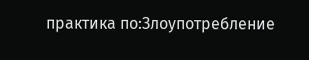практика по:Злоупотребление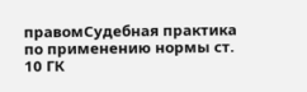правомСудебная практика по применению нормы ст. 10 ГК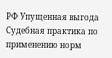РФ Упущенная выгода Судебная практика по применению норм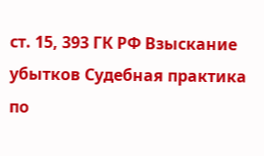ст. 15, 393 ГК РФ Взыскание убытков Судебная практика по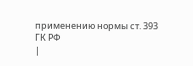применению нормы ст. 393 ГК РФ
|